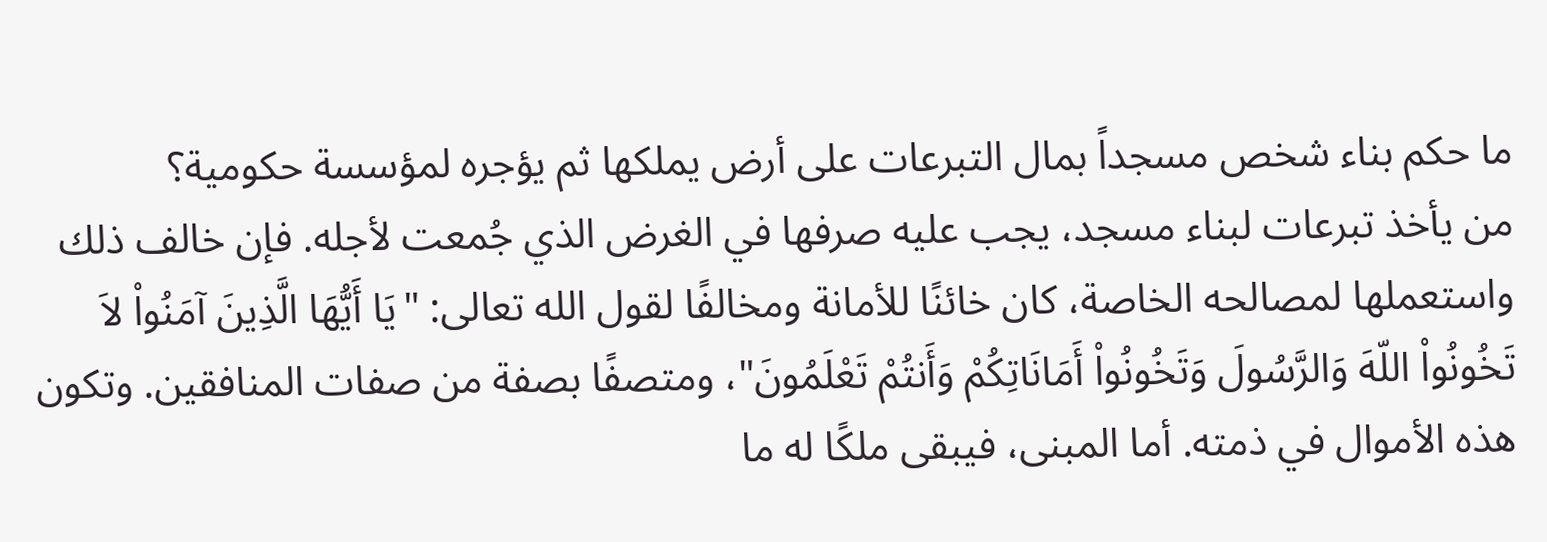ما حكم بناء شخص مسجداً بمال التبرعات على أرض يملكها ثم يؤجره لمؤسسة حكومية؟
من يأخذ تبرعات لبناء مسجد، يجب عليه صرفها في الغرض الذي جُمعت لأجله. فإن خالف ذلك واستعملها لمصالحه الخاصة، كان خائنًا للأمانة ومخالفًا لقول الله تعالى: "يَا أَيُّهَا الَّذِينَ آمَنُواْ لاَ تَخُونُواْ اللّهَ وَالرَّسُولَ وَتَخُونُواْ أَمَانَاتِكُمْ وَأَنتُمْ تَعْلَمُونَ"، ومتصفًا بصفة من صفات المنافقين. وتكون هذه الأموال في ذمته. أما المبنى، فيبقى ملكًا له ما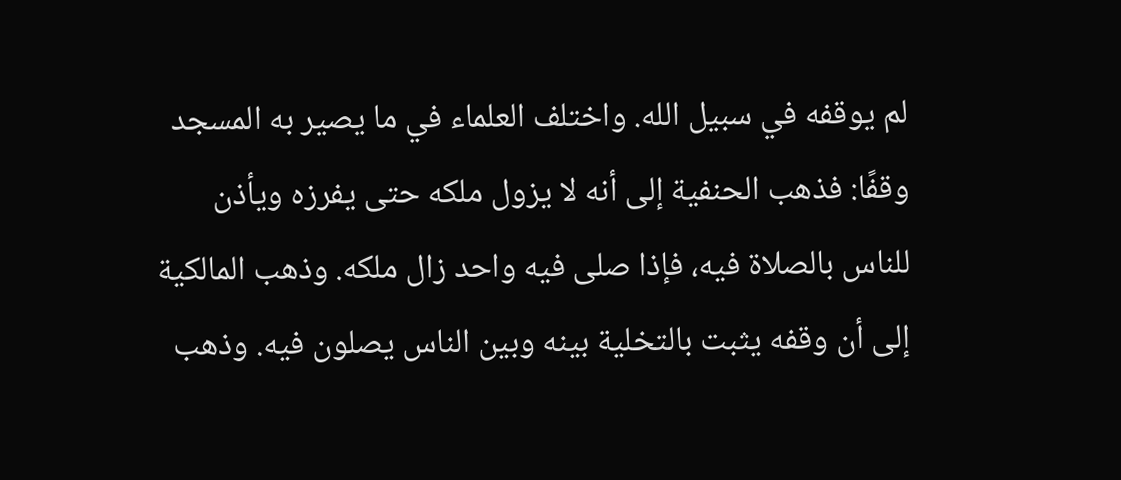لم يوقفه في سبيل الله. واختلف العلماء في ما يصير به المسجد وقفًا: فذهب الحنفية إلى أنه لا يزول ملكه حتى يفرزه ويأذن للناس بالصلاة فيه، فإذا صلى فيه واحد زال ملكه. وذهب المالكية إلى أن وقفه يثبت بالتخلية بينه وبين الناس يصلون فيه. وذهب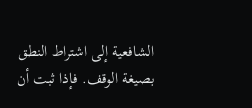الشافعية إلى اشتراط النطق بصيغة الوقف. فإذا ثبت أن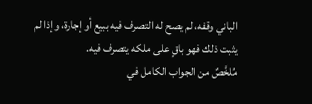الباني وقفه، لم يصح له التصرف فيه ببيع أو إجارة، وإذا لم يثبت ذلك فهو باقٍ على ملكه يتصرف فيه.
مُلخَّصٌ من الجواب الكامل في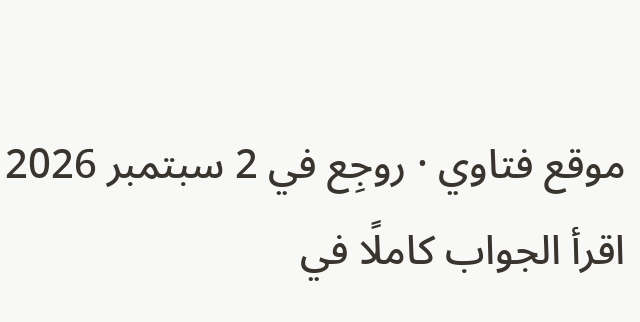موقع فتاوي · روجِع في 2 سبتمبر 2026
اقرأ الجواب كاملًا في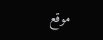موقع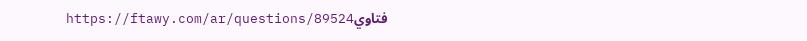فتاويhttps://ftawy.com/ar/questions/89524